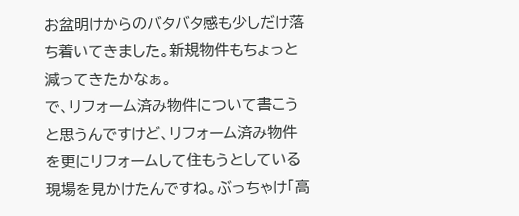お盆明けからのバタバタ感も少しだけ落ち着いてきました。新規物件もちょっと減ってきたかなぁ。
で、リフォーム済み物件について書こうと思うんですけど、リフォーム済み物件を更にリフォームして住もうとしている現場を見かけたんですね。ぶっちゃけ「高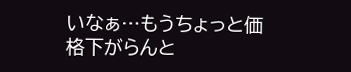いなぁ…もうちょっと価格下がらんと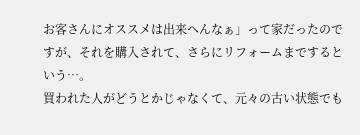お客さんにオススメは出来へんなぁ」って家だったのですが、それを購入されて、さらにリフォームまでするという…。
買われた人がどうとかじゃなくて、元々の古い状態でも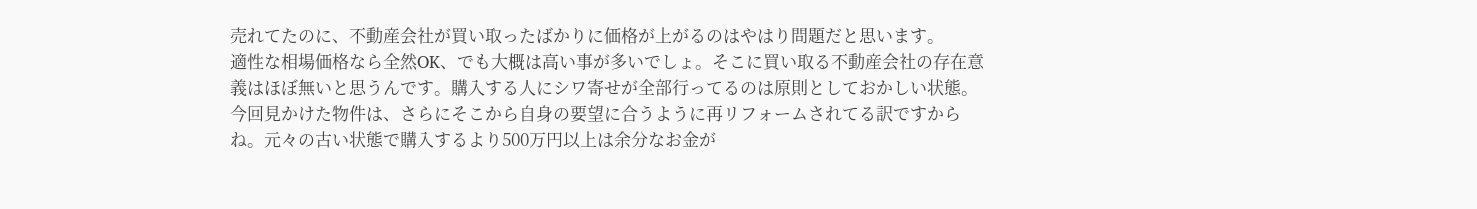売れてたのに、不動産会社が買い取ったばかりに価格が上がるのはやはり問題だと思います。
適性な相場価格なら全然OK、でも大概は高い事が多いでしょ。そこに買い取る不動産会社の存在意義はほぼ無いと思うんです。購入する人にシワ寄せが全部行ってるのは原則としておかしい状態。
今回見かけた物件は、さらにそこから自身の要望に合うように再リフォームされてる訳ですからね。元々の古い状態で購入するより500万円以上は余分なお金が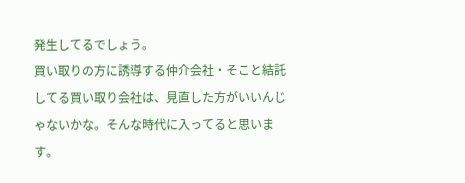発生してるでしょう。
買い取りの方に誘導する仲介会社・そこと結託してる買い取り会社は、見直した方がいいんじゃないかな。そんな時代に入ってると思います。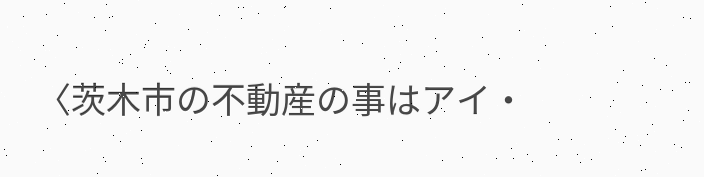〈茨木市の不動産の事はアイ・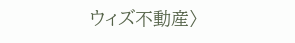ウィズ不動産〉